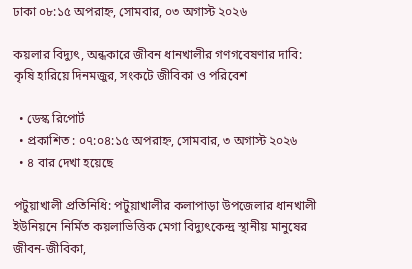ঢাকা ০৮:১৫ অপরাহ্ন, সোমবার, ০৩ অগাস্ট ২০২৬

কয়লার বিদ্যুৎ, অন্ধকারে জীবন ধানখালীর গণগবেষণার দাবি: কৃষি হারিয়ে দিনমজুর, সংকটে জীবিকা ও পরিবেশ

  • ডেস্ক রিপোর্ট
  • প্রকাশিত : ০৭:০৪:১৫ অপরাহ্ন, সোমবার, ৩ অগাস্ট ২০২৬
  • ৪ বার দেখা হয়েছে

পটুয়াখালী প্রতিনিধি: পটুয়াখালীর কলাপাড়া উপজেলার ধানখালী ইউনিয়নে নির্মিত কয়লাভিত্তিক মেগা বিদ্যুৎকেন্দ্র স্থানীয় মানুষের জীবন-জীবিকা,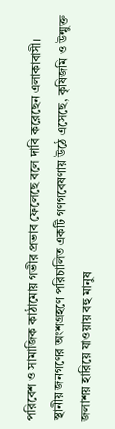পরিবেশ ও সামাজিক কাঠামোয় গভীর প্রভাব ফেলেছে বলে দাবি করেছেন এলাকাবাসী। স্থানীয় জনগণের অংশগ্রহণে পরিচালিত একটি গণগবেষণায় উঠে এসেছে, কৃষিজমি ও উন্মুক্ত জলাশয় হারিয়ে যাওয়ায় বহু মানুষ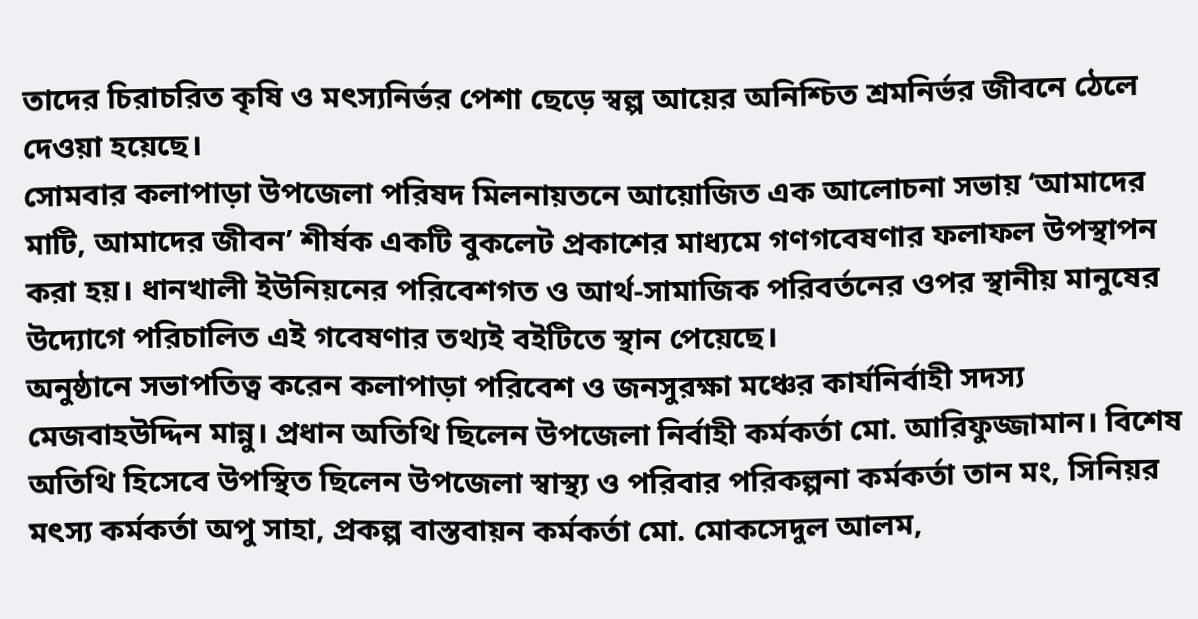তাদের চিরাচরিত কৃষি ও মৎস্যনির্ভর পেশা ছেড়ে স্বল্প আয়ের অনিশ্চিত শ্রমনির্ভর জীবনে ঠেলে দেওয়া হয়েছে।
সোমবার কলাপাড়া উপজেলা পরিষদ মিলনায়তনে আয়োজিত এক আলোচনা সভায় ‘আমাদের মাটি, আমাদের জীবন’ শীর্ষক একটি বুকলেট প্রকাশের মাধ্যমে গণগবেষণার ফলাফল উপস্থাপন করা হয়। ধানখালী ইউনিয়নের পরিবেশগত ও আর্থ-সামাজিক পরিবর্তনের ওপর স্থানীয় মানুষের উদ্যোগে পরিচালিত এই গবেষণার তথ্যই বইটিতে স্থান পেয়েছে।
অনুষ্ঠানে সভাপতিত্ব করেন কলাপাড়া পরিবেশ ও জনসুরক্ষা মঞ্চের কার্যনির্বাহী সদস্য মেজবাহউদ্দিন মান্নু। প্রধান অতিথি ছিলেন উপজেলা নির্বাহী কর্মকর্তা মো. আরিফুজ্জামান। বিশেষ অতিথি হিসেবে উপস্থিত ছিলেন উপজেলা স্বাস্থ্য ও পরিবার পরিকল্পনা কর্মকর্তা তান মং, সিনিয়র মৎস্য কর্মকর্তা অপু সাহা, প্রকল্প বাস্তবায়ন কর্মকর্তা মো. মোকসেদুল আলম,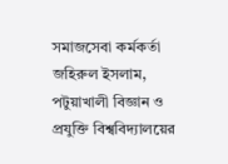সমাজসেবা কর্মকর্তা জহিরুল ইসলাম, পটুয়াখালী বিজ্ঞান ও প্রযুক্তি বিশ্ববিদ্যালয়ের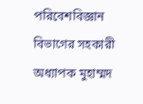পরিবেশবিজ্ঞান বিভাগের সহকারী অধ্যাপক মুহাম্মদ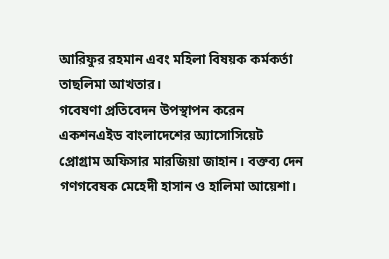আরিফুর রহমান এবং মহিলা বিষয়ক কর্মকর্তা তাছলিমা আখতার।
গবেষণা প্রতিবেদন উপস্থাপন করেন একশনএইড বাংলাদেশের অ্যাসোসিয়েট প্রোগ্রাম অফিসার মারজিয়া জাহান। বক্তব্য দেন গণগবেষক মেহেদী হাসান ও হালিমা আয়েশা।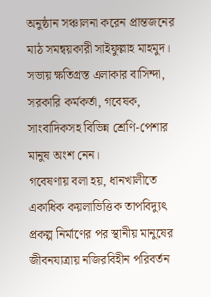অনুষ্ঠান সঞ্চালনা করেন প্রান্তজনের মাঠ সমন্বয়কারী সাইফুল্লাহ মাহমুদ। সভায় ক্ষতিগ্রস্ত এলাকার বাসিন্দা, সরকারি কর্মকর্তা, গবেষক, সাংবাদিকসহ বিভিন্ন শ্রেণি-পেশার মানুষ অংশ নেন।
গবেষণায় বলা হয়, ধানখালীতে একাধিক কয়লাভিত্তিক তাপবিদ্যুৎ প্রকল্প নির্মাণের পর স্থানীয় মানুষের জীবনযাত্রায় নজিরবিহীন পরিবর্তন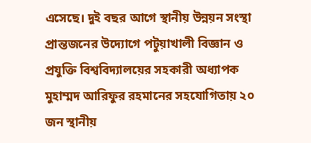এসেছে। দুই বছর আগে স্থানীয় উন্নয়ন সংস্থা প্রান্তজনের উদ্যোগে পটুয়াখালী বিজ্ঞান ও প্রযুক্তি বিশ্ববিদ্যালয়ের সহকারী অধ্যাপক মুহাম্মদ আরিফুর রহমানের সহযোগিতায় ২০ জন স্থানীয়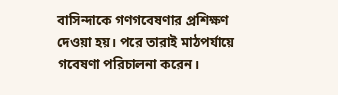বাসিন্দাকে গণগবেষণার প্রশিক্ষণ দেওয়া হয়। পরে তারাই মাঠপর্যায়ে গবেষণা পরিচালনা করেন।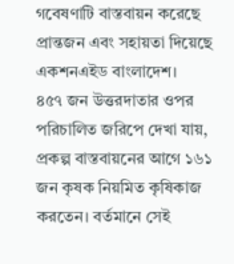গবেষণাটি বাস্তবায়ন করেছে প্রান্তজন এবং সহায়তা দিয়েছে একশনএইড বাংলাদেশ।
৪৫৭ জন উত্তরদাতার ওপর পরিচালিত জরিপে দেখা যায়, প্রকল্প বাস্তবায়নের আগে ১৬১ জন কৃষক নিয়মিত কৃষিকাজ করতেন। বর্তমানে সেই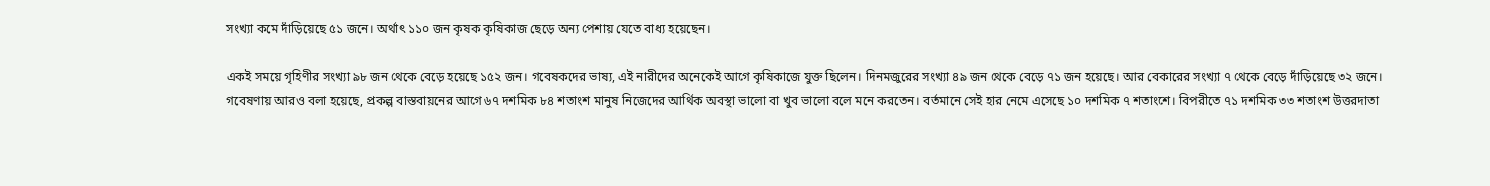সংখ্যা কমে দাঁড়িয়েছে ৫১ জনে। অর্থাৎ ১১০ জন কৃষক কৃষিকাজ ছেড়ে অন্য পেশায় যেতে বাধ্য হয়েছেন।

একই সময়ে গৃহিণীর সংখ্যা ৯৮ জন থেকে বেড়ে হয়েছে ১৫২ জন। গবেষকদের ভাষ্য, এই নারীদের অনেকেই আগে কৃষিকাজে যুক্ত ছিলেন। দিনমজুরের সংখ্যা ৪৯ জন থেকে বেড়ে ৭১ জন হয়েছে। আর বেকারের সংখ্যা ৭ থেকে বেড়ে দাঁড়িয়েছে ৩২ জনে।
গবেষণায় আরও বলা হয়েছে, প্রকল্প বাস্তবায়নের আগে ৬৭ দশমিক ৮৪ শতাংশ মানুষ নিজেদের আর্থিক অবস্থা ভালো বা খুব ভালো বলে মনে করতেন। বর্তমানে সেই হার নেমে এসেছে ১০ দশমিক ৭ শতাংশে। বিপরীতে ৭১ দশমিক ৩৩ শতাংশ উত্তরদাতা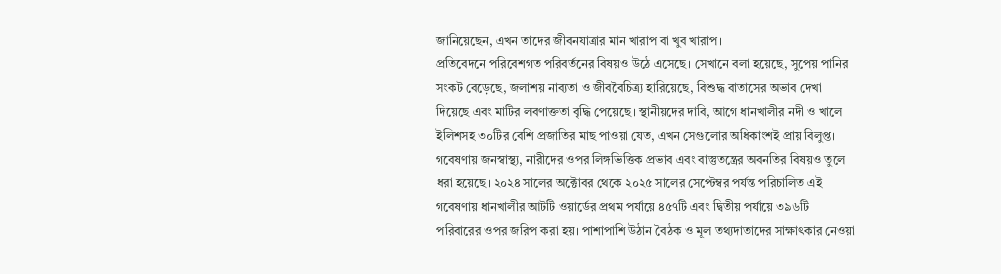জানিয়েছেন, এখন তাদের জীবনযাত্রার মান খারাপ বা খুব খারাপ।
প্রতিবেদনে পরিবেশগত পরিবর্তনের বিষয়ও উঠে এসেছে। সেখানে বলা হয়েছে, সুপেয় পানির সংকট বেড়েছে, জলাশয় নাব্যতা ও জীববৈচিত্র্য হারিয়েছে, বিশুদ্ধ বাতাসের অভাব দেখা দিয়েছে এবং মাটির লবণাক্ততা বৃদ্ধি পেয়েছে। স্থানীয়দের দাবি, আগে ধানখালীর নদী ও খালে ইলিশসহ ৩০টির বেশি প্রজাতির মাছ পাওয়া যেত, এখন সেগুলোর অধিকাংশই প্রায় বিলুপ্ত।
গবেষণায় জনস্বাস্থ্য, নারীদের ওপর লিঙ্গভিত্তিক প্রভাব এবং বাস্তুতন্ত্রের অবনতির বিষয়ও তুলে ধরা হয়েছে। ২০২৪ সালের অক্টোবর থেকে ২০২৫ সালের সেপ্টেম্বর পর্যন্ত পরিচালিত এই গবেষণায় ধানখালীর আটটি ওয়ার্ডের প্রথম পর্যায়ে ৪৫৭টি এবং দ্বিতীয় পর্যায়ে ৩৯৬টি পরিবারের ওপর জরিপ করা হয়। পাশাপাশি উঠান বৈঠক ও মূল তথ্যদাতাদের সাক্ষাৎকার নেওয়া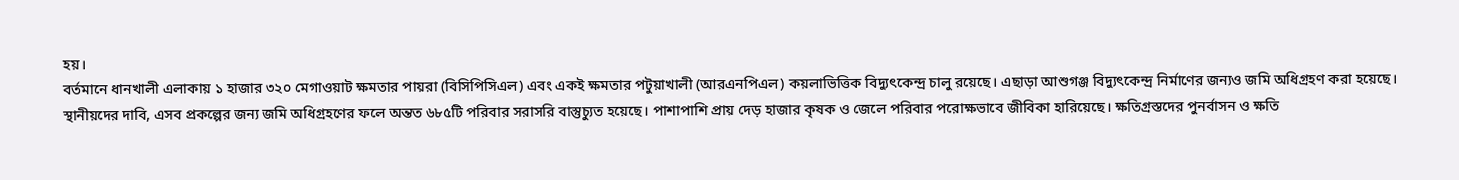হয়।
বর্তমানে ধানখালী এলাকায় ১ হাজার ৩২০ মেগাওয়াট ক্ষমতার পায়রা (বিসিপিসিএল) এবং একই ক্ষমতার পটুয়াখালী (আরএনপিএল) কয়লাভিত্তিক বিদ্যুৎকেন্দ্র চালু রয়েছে। এছাড়া আশুগঞ্জ বিদ্যুৎকেন্দ্র নির্মাণের জন্যও জমি অধিগ্রহণ করা হয়েছে।
স্থানীয়দের দাবি, এসব প্রকল্পের জন্য জমি অধিগ্রহণের ফলে অন্তত ৬৮৫টি পরিবার সরাসরি বাস্তুচ্যুত হয়েছে। পাশাপাশি প্রায় দেড় হাজার কৃষক ও জেলে পরিবার পরোক্ষভাবে জীবিকা হারিয়েছে। ক্ষতিগ্রস্তদের পুনর্বাসন ও ক্ষতি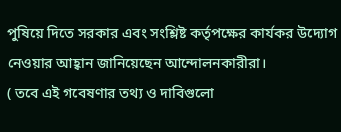পুষিয়ে দিতে সরকার এবং সংশ্লিষ্ট কর্তৃপক্ষের কার্যকর উদ্যোগ নেওয়ার আহ্বান জানিয়েছেন আন্দোলনকারীরা।
( তবে এই গবেষণার তথ্য ও দাবিগুলো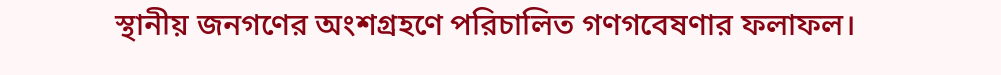স্থানীয় জনগণের অংশগ্রহণে পরিচালিত গণগবেষণার ফলাফল।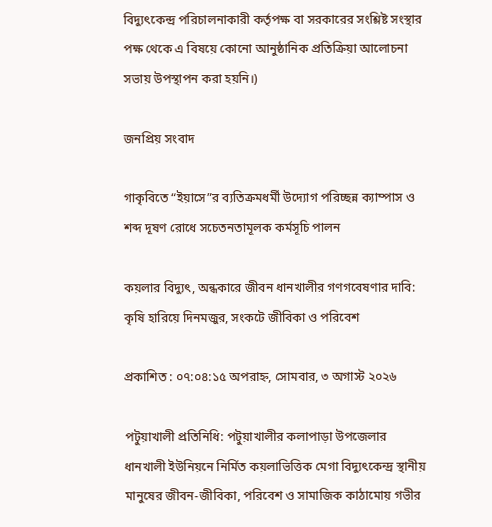বিদ্যুৎকেন্দ্র পরিচালনাকারী কর্তৃপক্ষ বা সরকারের সংশ্লিষ্ট সংস্থার পক্ষ থেকে এ বিষয়ে কোনো আনুষ্ঠানিক প্রতিক্রিয়া আলোচনা সভায় উপস্থাপন করা হয়নি।)

জনপ্রিয় সংবাদ

গাকৃবিতে “ইয়াসে”র ব্যতিক্রমধর্মী উদ্যোগ পরিচ্ছন্ন ক্যাম্পাস ও শব্দ দূষণ রোধে সচেতনতামূলক কর্মসূচি পালন

কয়লার বিদ্যুৎ, অন্ধকারে জীবন ধানখালীর গণগবেষণার দাবি: কৃষি হারিয়ে দিনমজুর, সংকটে জীবিকা ও পরিবেশ

প্রকাশিত : ০৭:০৪:১৫ অপরাহ্ন, সোমবার, ৩ অগাস্ট ২০২৬

পটুয়াখালী প্রতিনিধি: পটুয়াখালীর কলাপাড়া উপজেলার ধানখালী ইউনিয়নে নির্মিত কয়লাভিত্তিক মেগা বিদ্যুৎকেন্দ্র স্থানীয় মানুষের জীবন-জীবিকা, পরিবেশ ও সামাজিক কাঠামোয় গভীর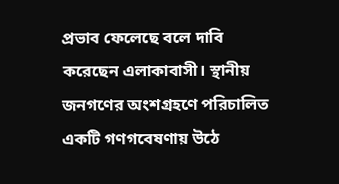প্রভাব ফেলেছে বলে দাবি করেছেন এলাকাবাসী। স্থানীয় জনগণের অংশগ্রহণে পরিচালিত একটি গণগবেষণায় উঠে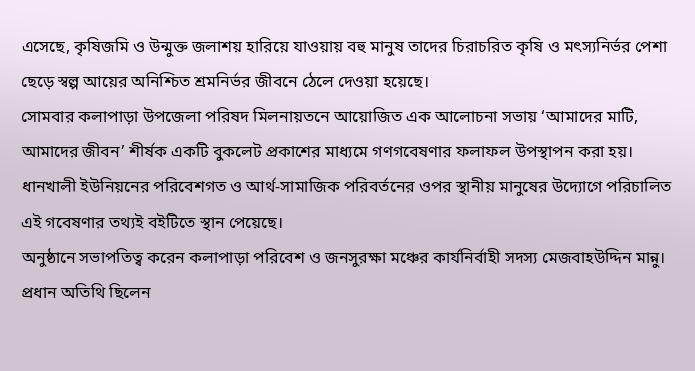এসেছে, কৃষিজমি ও উন্মুক্ত জলাশয় হারিয়ে যাওয়ায় বহু মানুষ তাদের চিরাচরিত কৃষি ও মৎস্যনির্ভর পেশা ছেড়ে স্বল্প আয়ের অনিশ্চিত শ্রমনির্ভর জীবনে ঠেলে দেওয়া হয়েছে।
সোমবার কলাপাড়া উপজেলা পরিষদ মিলনায়তনে আয়োজিত এক আলোচনা সভায় ‘আমাদের মাটি, আমাদের জীবন’ শীর্ষক একটি বুকলেট প্রকাশের মাধ্যমে গণগবেষণার ফলাফল উপস্থাপন করা হয়। ধানখালী ইউনিয়নের পরিবেশগত ও আর্থ-সামাজিক পরিবর্তনের ওপর স্থানীয় মানুষের উদ্যোগে পরিচালিত এই গবেষণার তথ্যই বইটিতে স্থান পেয়েছে।
অনুষ্ঠানে সভাপতিত্ব করেন কলাপাড়া পরিবেশ ও জনসুরক্ষা মঞ্চের কার্যনির্বাহী সদস্য মেজবাহউদ্দিন মান্নু। প্রধান অতিথি ছিলেন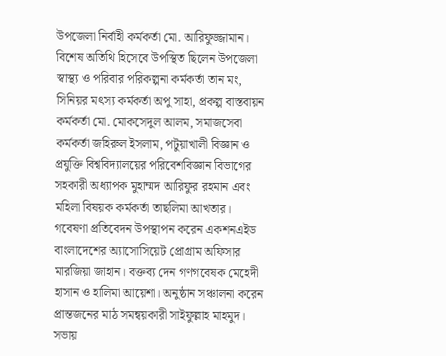উপজেলা নির্বাহী কর্মকর্তা মো. আরিফুজ্জামান। বিশেষ অতিথি হিসেবে উপস্থিত ছিলেন উপজেলা স্বাস্থ্য ও পরিবার পরিকল্পনা কর্মকর্তা তান মং, সিনিয়র মৎস্য কর্মকর্তা অপু সাহা, প্রকল্প বাস্তবায়ন কর্মকর্তা মো. মোকসেদুল আলম, সমাজসেবা কর্মকর্তা জহিরুল ইসলাম, পটুয়াখালী বিজ্ঞান ও প্রযুক্তি বিশ্ববিদ্যালয়ের পরিবেশবিজ্ঞান বিভাগের সহকারী অধ্যাপক মুহাম্মদ আরিফুর রহমান এবং মহিলা বিষয়ক কর্মকর্তা তাছলিমা আখতার।
গবেষণা প্রতিবেদন উপস্থাপন করেন একশনএইড বাংলাদেশের অ্যাসোসিয়েট প্রোগ্রাম অফিসার মারজিয়া জাহান। বক্তব্য দেন গণগবেষক মেহেদী হাসান ও হালিমা আয়েশা। অনুষ্ঠান সঞ্চালনা করেন প্রান্তজনের মাঠ সমন্বয়কারী সাইফুল্লাহ মাহমুদ। সভায়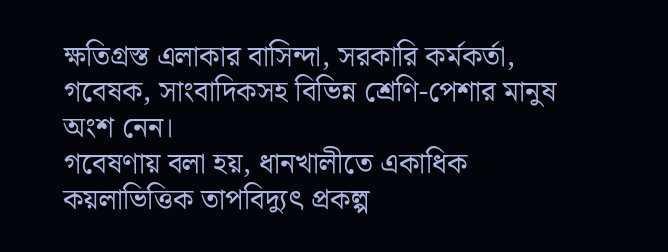ক্ষতিগ্রস্ত এলাকার বাসিন্দা, সরকারি কর্মকর্তা, গবেষক, সাংবাদিকসহ বিভিন্ন শ্রেণি-পেশার মানুষ অংশ নেন।
গবেষণায় বলা হয়, ধানখালীতে একাধিক কয়লাভিত্তিক তাপবিদ্যুৎ প্রকল্প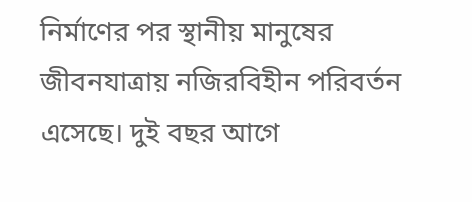নির্মাণের পর স্থানীয় মানুষের জীবনযাত্রায় নজিরবিহীন পরিবর্তন এসেছে। দুই বছর আগে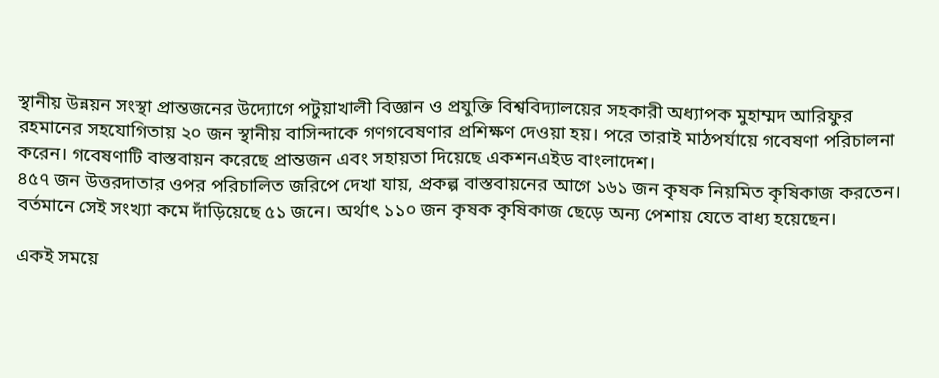স্থানীয় উন্নয়ন সংস্থা প্রান্তজনের উদ্যোগে পটুয়াখালী বিজ্ঞান ও প্রযুক্তি বিশ্ববিদ্যালয়ের সহকারী অধ্যাপক মুহাম্মদ আরিফুর রহমানের সহযোগিতায় ২০ জন স্থানীয় বাসিন্দাকে গণগবেষণার প্রশিক্ষণ দেওয়া হয়। পরে তারাই মাঠপর্যায়ে গবেষণা পরিচালনা করেন। গবেষণাটি বাস্তবায়ন করেছে প্রান্তজন এবং সহায়তা দিয়েছে একশনএইড বাংলাদেশ।
৪৫৭ জন উত্তরদাতার ওপর পরিচালিত জরিপে দেখা যায়, প্রকল্প বাস্তবায়নের আগে ১৬১ জন কৃষক নিয়মিত কৃষিকাজ করতেন। বর্তমানে সেই সংখ্যা কমে দাঁড়িয়েছে ৫১ জনে। অর্থাৎ ১১০ জন কৃষক কৃষিকাজ ছেড়ে অন্য পেশায় যেতে বাধ্য হয়েছেন।

একই সময়ে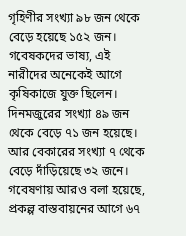গৃহিণীর সংখ্যা ৯৮ জন থেকে বেড়ে হয়েছে ১৫২ জন। গবেষকদের ভাষ্য, এই নারীদের অনেকেই আগে কৃষিকাজে যুক্ত ছিলেন। দিনমজুরের সংখ্যা ৪৯ জন থেকে বেড়ে ৭১ জন হয়েছে। আর বেকারের সংখ্যা ৭ থেকে বেড়ে দাঁড়িয়েছে ৩২ জনে।
গবেষণায় আরও বলা হয়েছে, প্রকল্প বাস্তবায়নের আগে ৬৭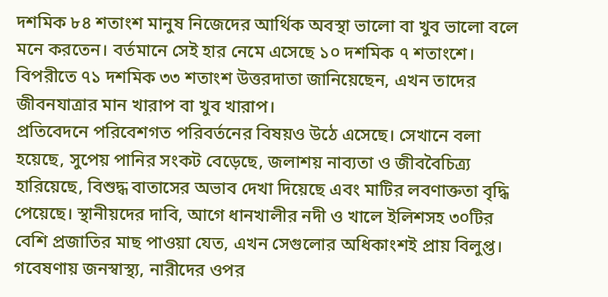দশমিক ৮৪ শতাংশ মানুষ নিজেদের আর্থিক অবস্থা ভালো বা খুব ভালো বলে মনে করতেন। বর্তমানে সেই হার নেমে এসেছে ১০ দশমিক ৭ শতাংশে। বিপরীতে ৭১ দশমিক ৩৩ শতাংশ উত্তরদাতা জানিয়েছেন, এখন তাদের জীবনযাত্রার মান খারাপ বা খুব খারাপ।
প্রতিবেদনে পরিবেশগত পরিবর্তনের বিষয়ও উঠে এসেছে। সেখানে বলা হয়েছে, সুপেয় পানির সংকট বেড়েছে, জলাশয় নাব্যতা ও জীববৈচিত্র্য হারিয়েছে, বিশুদ্ধ বাতাসের অভাব দেখা দিয়েছে এবং মাটির লবণাক্ততা বৃদ্ধি পেয়েছে। স্থানীয়দের দাবি, আগে ধানখালীর নদী ও খালে ইলিশসহ ৩০টির বেশি প্রজাতির মাছ পাওয়া যেত, এখন সেগুলোর অধিকাংশই প্রায় বিলুপ্ত।
গবেষণায় জনস্বাস্থ্য, নারীদের ওপর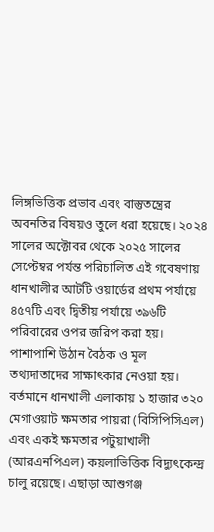লিঙ্গভিত্তিক প্রভাব এবং বাস্তুতন্ত্রের অবনতির বিষয়ও তুলে ধরা হয়েছে। ২০২৪ সালের অক্টোবর থেকে ২০২৫ সালের সেপ্টেম্বর পর্যন্ত পরিচালিত এই গবেষণায় ধানখালীর আটটি ওয়ার্ডের প্রথম পর্যায়ে ৪৫৭টি এবং দ্বিতীয় পর্যায়ে ৩৯৬টি পরিবারের ওপর জরিপ করা হয়। পাশাপাশি উঠান বৈঠক ও মূল তথ্যদাতাদের সাক্ষাৎকার নেওয়া হয়।
বর্তমানে ধানখালী এলাকায় ১ হাজার ৩২০ মেগাওয়াট ক্ষমতার পায়রা (বিসিপিসিএল) এবং একই ক্ষমতার পটুয়াখালী (আরএনপিএল) কয়লাভিত্তিক বিদ্যুৎকেন্দ্র চালু রয়েছে। এছাড়া আশুগঞ্জ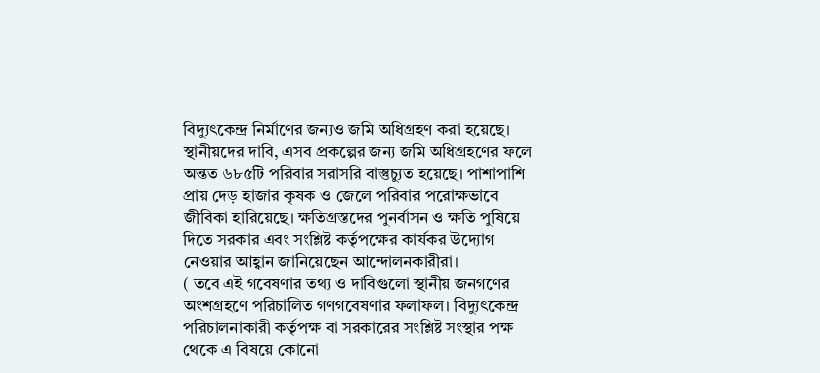বিদ্যুৎকেন্দ্র নির্মাণের জন্যও জমি অধিগ্রহণ করা হয়েছে।
স্থানীয়দের দাবি, এসব প্রকল্পের জন্য জমি অধিগ্রহণের ফলে অন্তত ৬৮৫টি পরিবার সরাসরি বাস্তুচ্যুত হয়েছে। পাশাপাশি প্রায় দেড় হাজার কৃষক ও জেলে পরিবার পরোক্ষভাবে জীবিকা হারিয়েছে। ক্ষতিগ্রস্তদের পুনর্বাসন ও ক্ষতি পুষিয়ে দিতে সরকার এবং সংশ্লিষ্ট কর্তৃপক্ষের কার্যকর উদ্যোগ নেওয়ার আহ্বান জানিয়েছেন আন্দোলনকারীরা।
( তবে এই গবেষণার তথ্য ও দাবিগুলো স্থানীয় জনগণের অংশগ্রহণে পরিচালিত গণগবেষণার ফলাফল। বিদ্যুৎকেন্দ্র পরিচালনাকারী কর্তৃপক্ষ বা সরকারের সংশ্লিষ্ট সংস্থার পক্ষ থেকে এ বিষয়ে কোনো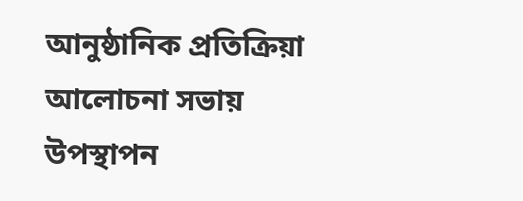আনুষ্ঠানিক প্রতিক্রিয়া আলোচনা সভায় উপস্থাপন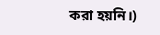করা হয়নি।)